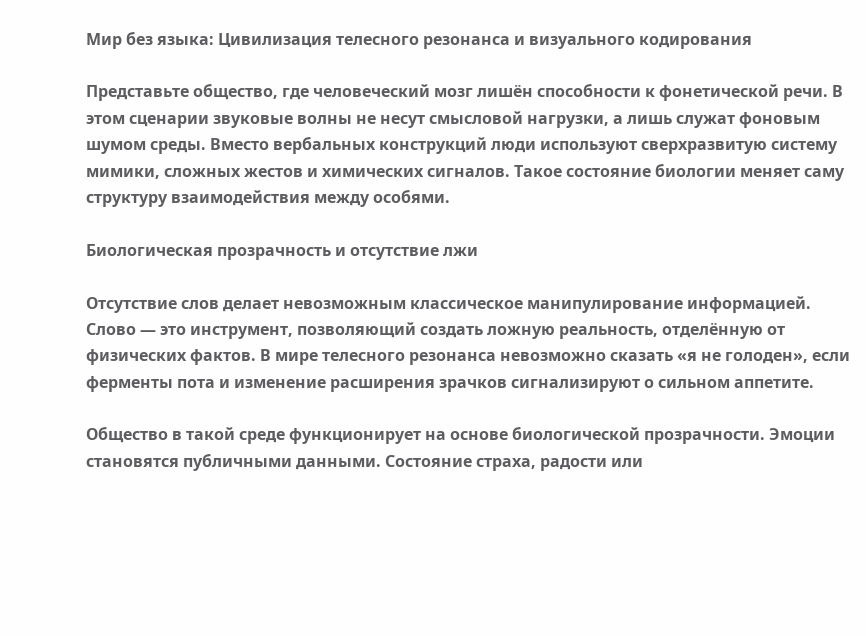Мир без языка: Цивилизация телесного резонанса и визуального кодирования

Представьте общество, где человеческий мозг лишён способности к фонетической речи. В этом сценарии звуковые волны не несут смысловой нагрузки, а лишь служат фоновым шумом среды. Вместо вербальных конструкций люди используют сверхразвитую систему мимики, сложных жестов и химических сигналов. Такое состояние биологии меняет саму структуру взаимодействия между особями.

Биологическая прозрачность и отсутствие лжи

Отсутствие слов делает невозможным классическое манипулирование информацией. Слово — это инструмент, позволяющий создать ложную реальность, отделённую от физических фактов. В мире телесного резонанса невозможно сказать «я не голоден», если ферменты пота и изменение расширения зрачков сигнализируют о сильном аппетите.

Общество в такой среде функционирует на основе биологической прозрачности. Эмоции становятся публичными данными. Состояние страха, радости или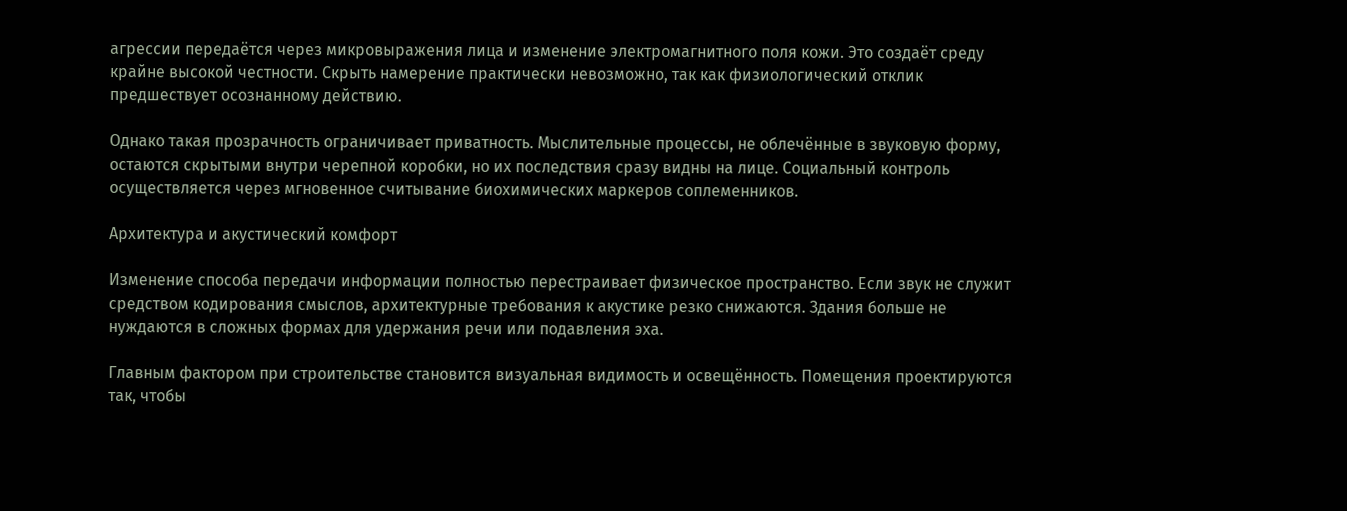агрессии передаётся через микровыражения лица и изменение электромагнитного поля кожи. Это создаёт среду крайне высокой честности. Скрыть намерение практически невозможно, так как физиологический отклик предшествует осознанному действию.

Однако такая прозрачность ограничивает приватность. Мыслительные процессы, не облечённые в звуковую форму, остаются скрытыми внутри черепной коробки, но их последствия сразу видны на лице. Социальный контроль осуществляется через мгновенное считывание биохимических маркеров соплеменников.

Архитектура и акустический комфорт

Изменение способа передачи информации полностью перестраивает физическое пространство. Если звук не служит средством кодирования смыслов, архитектурные требования к акустике резко снижаются. Здания больше не нуждаются в сложных формах для удержания речи или подавления эха.

Главным фактором при строительстве становится визуальная видимость и освещённость. Помещения проектируются так, чтобы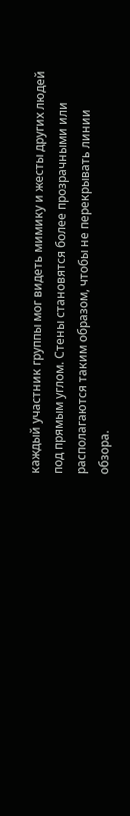каждый участник группы мог видеть мимику и жесты других людей под прямым углом. Стены становятся более прозрачными или располагаются таким образом, чтобы не перекрывать линии обзора.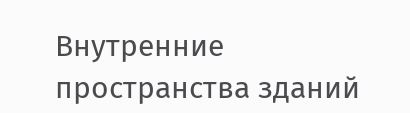Внутренние пространства зданий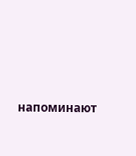напоминают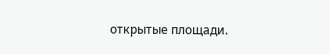открытые площади.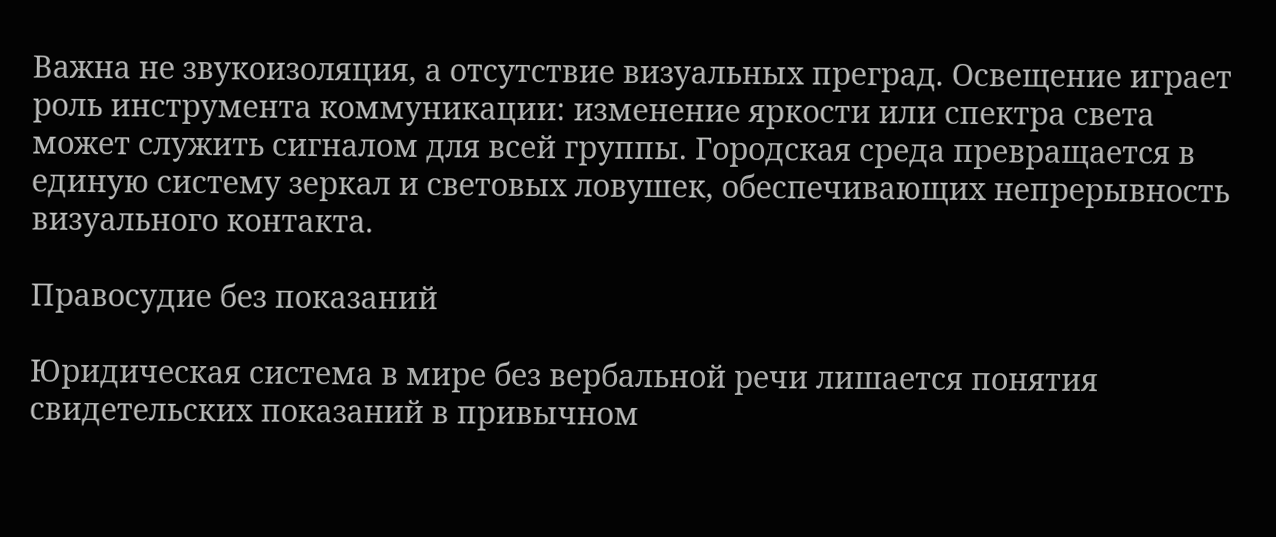Важна не звукоизоляция, а отсутствие визуальных преград. Освещение играет роль инструмента коммуникации: изменение яркости или спектра света может служить сигналом для всей группы. Городская среда превращается в единую систему зеркал и световых ловушек, обеспечивающих непрерывность визуального контакта.

Правосудие без показаний

Юридическая система в мире без вербальной речи лишается понятия свидетельских показаний в привычном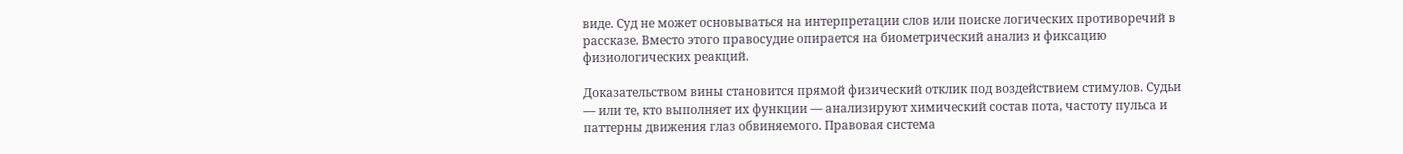виде. Суд не может основываться на интерпретации слов или поиске логических противоречий в рассказе. Вместо этого правосудие опирается на биометрический анализ и фиксацию физиологических реакций.

Доказательством вины становится прямой физический отклик под воздействием стимулов. Судьи — или те, кто выполняет их функции — анализируют химический состав пота, частоту пульса и паттерны движения глаз обвиняемого. Правовая система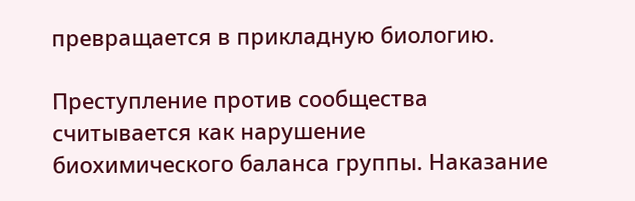превращается в прикладную биологию.

Преступление против сообщества считывается как нарушение биохимического баланса группы. Наказание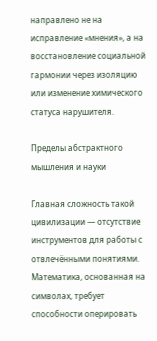направлено не на исправление «мнения», а на восстановление социальной гармонии через изоляцию или изменение химического статуса нарушителя.

Пределы абстрактного мышления и науки

Главная сложность такой цивилизации — отсутствие инструментов для работы с отвлечёнными понятиями. Математика, основанная на символах, требует способности оперировать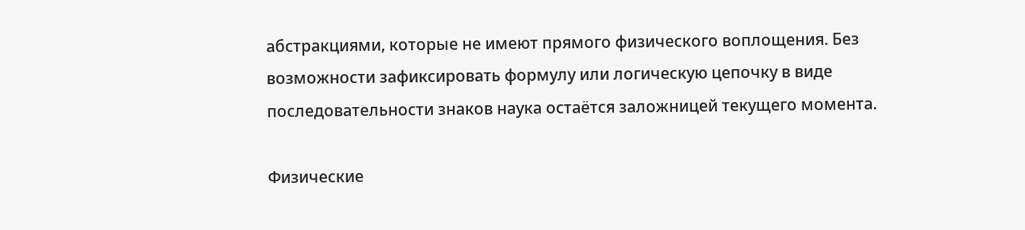абстракциями, которые не имеют прямого физического воплощения. Без возможности зафиксировать формулу или логическую цепочку в виде последовательности знаков наука остаётся заложницей текущего момента.

Физические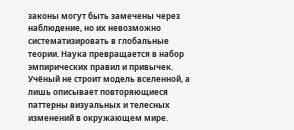законы могут быть замечены через наблюдение, но их невозможно систематизировать в глобальные теории. Наука превращается в набор эмпирических правил и привычек. Учёный не строит модель вселенной, а лишь описывает повторяющиеся паттерны визуальных и телесных изменений в окружающем мире.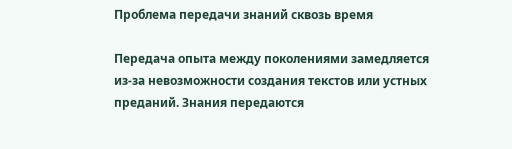Проблема передачи знаний сквозь время

Передача опыта между поколениями замедляется из-за невозможности создания текстов или устных преданий. Знания передаются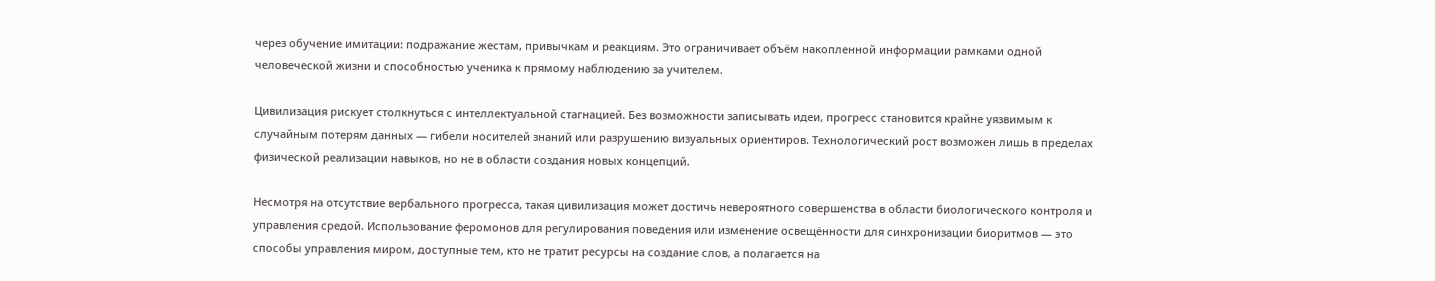через обучение имитации: подражание жестам, привычкам и реакциям. Это ограничивает объём накопленной информации рамками одной человеческой жизни и способностью ученика к прямому наблюдению за учителем.

Цивилизация рискует столкнуться с интеллектуальной стагнацией. Без возможности записывать идеи, прогресс становится крайне уязвимым к случайным потерям данных — гибели носителей знаний или разрушению визуальных ориентиров. Технологический рост возможен лишь в пределах физической реализации навыков, но не в области создания новых концепций.

Несмотря на отсутствие вербального прогресса, такая цивилизация может достичь невероятного совершенства в области биологического контроля и управления средой. Использование феромонов для регулирования поведения или изменение освещённости для синхронизации биоритмов — это способы управления миром, доступные тем, кто не тратит ресурсы на создание слов, а полагается на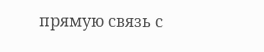прямую связь с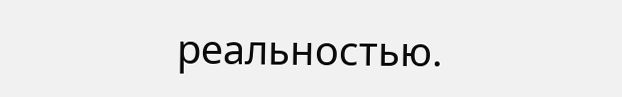реальностью.